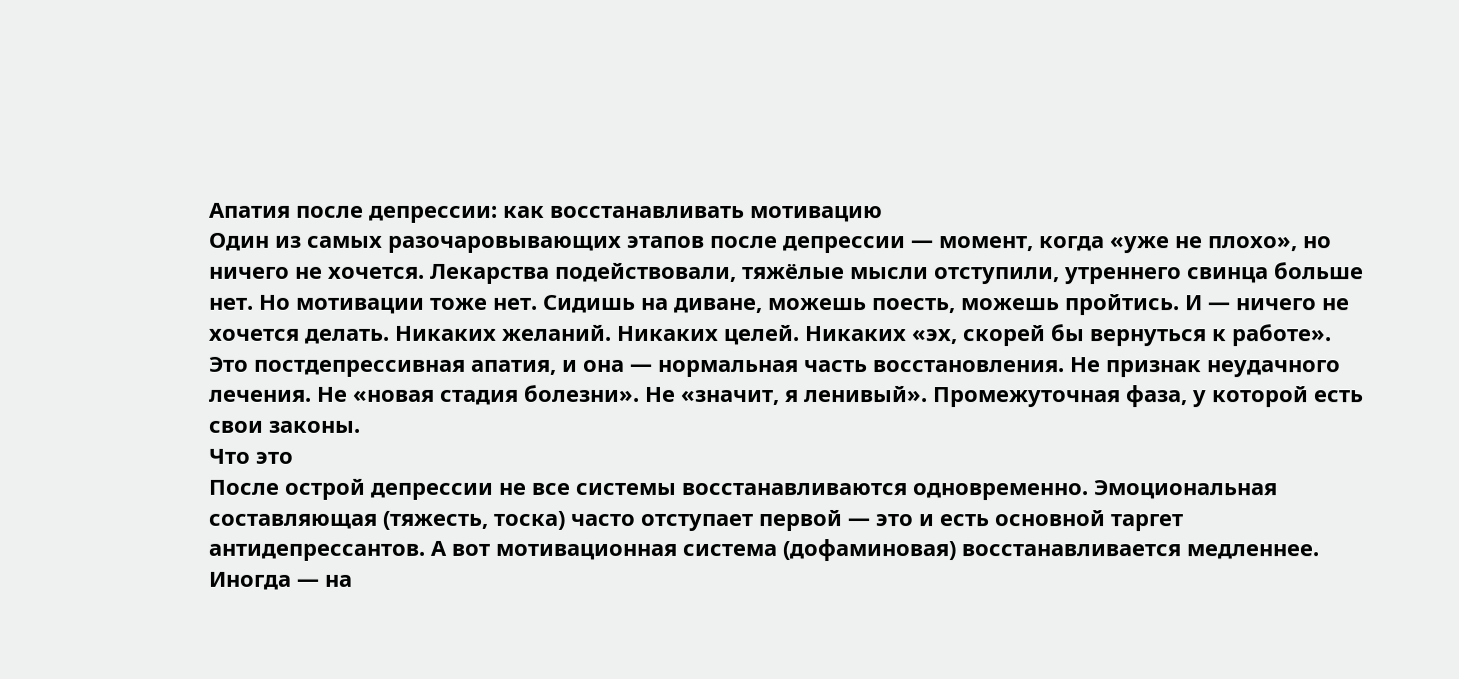Апатия после депрессии: как восстанавливать мотивацию
Один из самых разочаровывающих этапов после депрессии — момент, когда «уже не плохо», но ничего не хочется. Лекарства подействовали, тяжёлые мысли отступили, утреннего свинца больше нет. Но мотивации тоже нет. Сидишь на диване, можешь поесть, можешь пройтись. И — ничего не хочется делать. Никаких желаний. Никаких целей. Никаких «эх, скорей бы вернуться к работе».
Это постдепрессивная апатия, и она — нормальная часть восстановления. Не признак неудачного лечения. Не «новая стадия болезни». Не «значит, я ленивый». Промежуточная фаза, у которой есть свои законы.
Что это
После острой депрессии не все системы восстанавливаются одновременно. Эмоциональная составляющая (тяжесть, тоска) часто отступает первой — это и есть основной таргет антидепрессантов. А вот мотивационная система (дофаминовая) восстанавливается медленнее. Иногда — на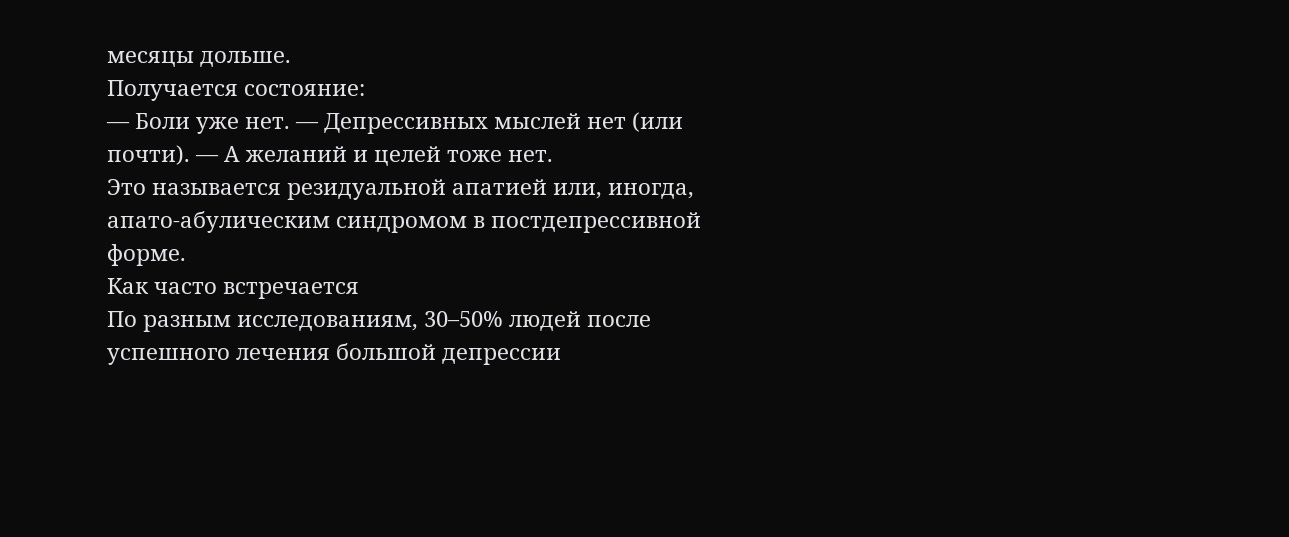месяцы дольше.
Получается состояние:
— Боли уже нет. — Депрессивных мыслей нет (или почти). — А желаний и целей тоже нет.
Это называется резидуальной апатией или, иногда, апато-абулическим синдромом в постдепрессивной форме.
Как часто встречается
По разным исследованиям, 30–50% людей после успешного лечения большой депрессии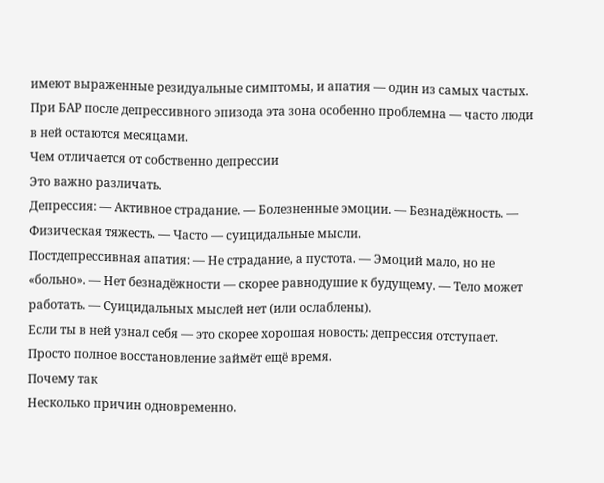имеют выраженные резидуальные симптомы, и апатия — один из самых частых.
При БАР после депрессивного эпизода эта зона особенно проблемна — часто люди в ней остаются месяцами.
Чем отличается от собственно депрессии
Это важно различать.
Депрессия: — Активное страдание. — Болезненные эмоции. — Безнадёжность. — Физическая тяжесть. — Часто — суицидальные мысли.
Постдепрессивная апатия: — Не страдание, а пустота. — Эмоций мало, но не «больно». — Нет безнадёжности — скорее равнодушие к будущему. — Тело может работать. — Суицидальных мыслей нет (или ослаблены).
Если ты в ней узнал себя — это скорее хорошая новость: депрессия отступает. Просто полное восстановление займёт ещё время.
Почему так
Несколько причин одновременно.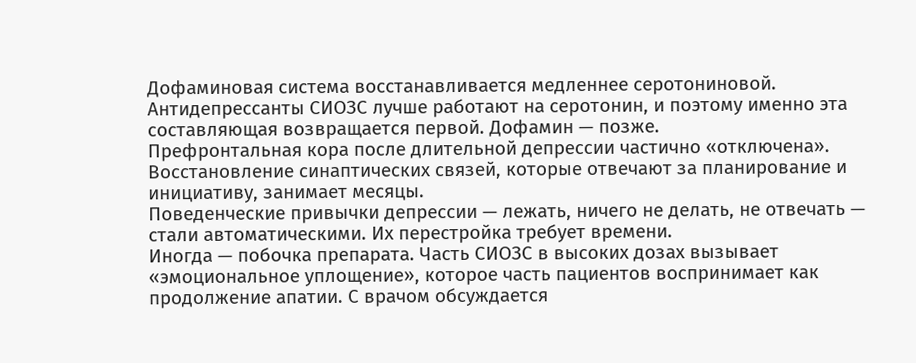Дофаминовая система восстанавливается медленнее серотониновой. Антидепрессанты СИОЗС лучше работают на серотонин, и поэтому именно эта составляющая возвращается первой. Дофамин — позже.
Префронтальная кора после длительной депрессии частично «отключена». Восстановление синаптических связей, которые отвечают за планирование и инициативу, занимает месяцы.
Поведенческие привычки депрессии — лежать, ничего не делать, не отвечать — стали автоматическими. Их перестройка требует времени.
Иногда — побочка препарата. Часть СИОЗС в высоких дозах вызывает «эмоциональное уплощение», которое часть пациентов воспринимает как продолжение апатии. С врачом обсуждается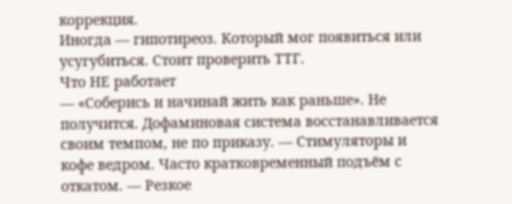коррекция.
Иногда — гипотиреоз. Который мог появиться или усугубиться. Стоит проверить ТТГ.
Что НЕ работает
— «Соберись и начинай жить как раньше». Не получится. Дофаминовая система восстанавливается своим темпом, не по приказу. — Стимуляторы и кофе ведром. Часто кратковременный подъём с откатом. — Резкое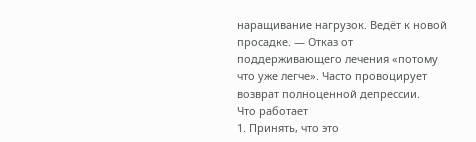наращивание нагрузок. Ведёт к новой просадке. — Отказ от поддерживающего лечения «потому что уже легче». Часто провоцирует возврат полноценной депрессии.
Что работает
1. Принять, что это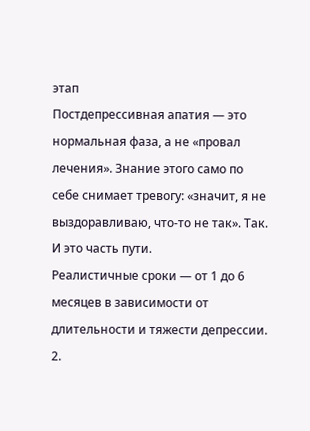этап
Постдепрессивная апатия — это нормальная фаза, а не «провал лечения». Знание этого само по себе снимает тревогу: «значит, я не выздоравливаю, что-то не так». Так. И это часть пути.
Реалистичные сроки — от 1 до 6 месяцев в зависимости от длительности и тяжести депрессии.
2.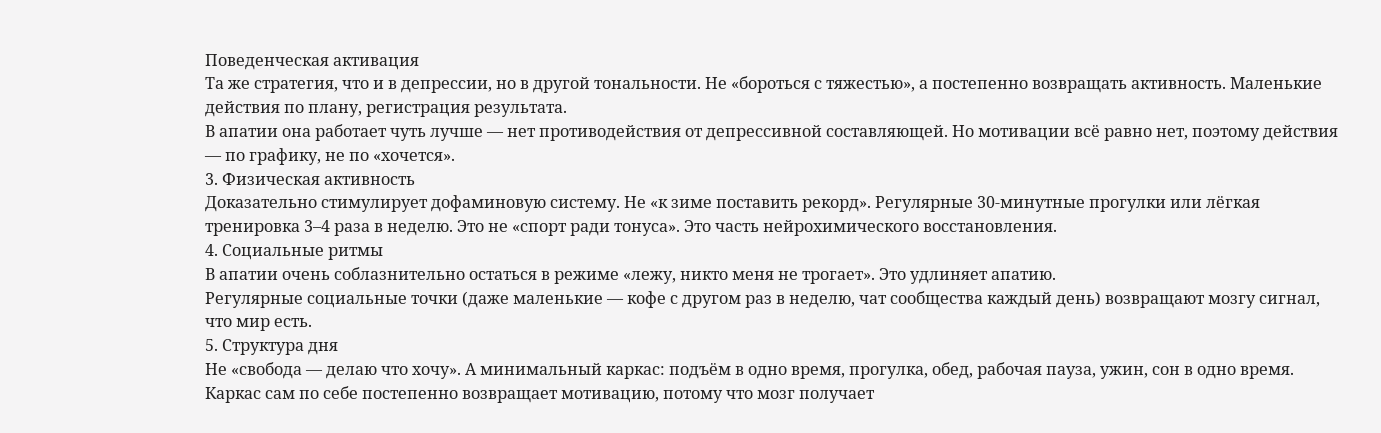Поведенческая активация
Та же стратегия, что и в депрессии, но в другой тональности. Не «бороться с тяжестью», а постепенно возвращать активность. Маленькие действия по плану, регистрация результата.
В апатии она работает чуть лучше — нет противодействия от депрессивной составляющей. Но мотивации всё равно нет, поэтому действия — по графику, не по «хочется».
3. Физическая активность
Доказательно стимулирует дофаминовую систему. Не «к зиме поставить рекорд». Регулярные 30-минутные прогулки или лёгкая тренировка 3–4 раза в неделю. Это не «спорт ради тонуса». Это часть нейрохимического восстановления.
4. Социальные ритмы
В апатии очень соблазнительно остаться в режиме «лежу, никто меня не трогает». Это удлиняет апатию.
Регулярные социальные точки (даже маленькие — кофе с другом раз в неделю, чат сообщества каждый день) возвращают мозгу сигнал, что мир есть.
5. Структура дня
Не «свобода — делаю что хочу». А минимальный каркас: подъём в одно время, прогулка, обед, рабочая пауза, ужин, сон в одно время. Каркас сам по себе постепенно возвращает мотивацию, потому что мозг получает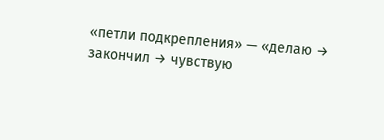«петли подкрепления» — «делаю → закончил → чувствую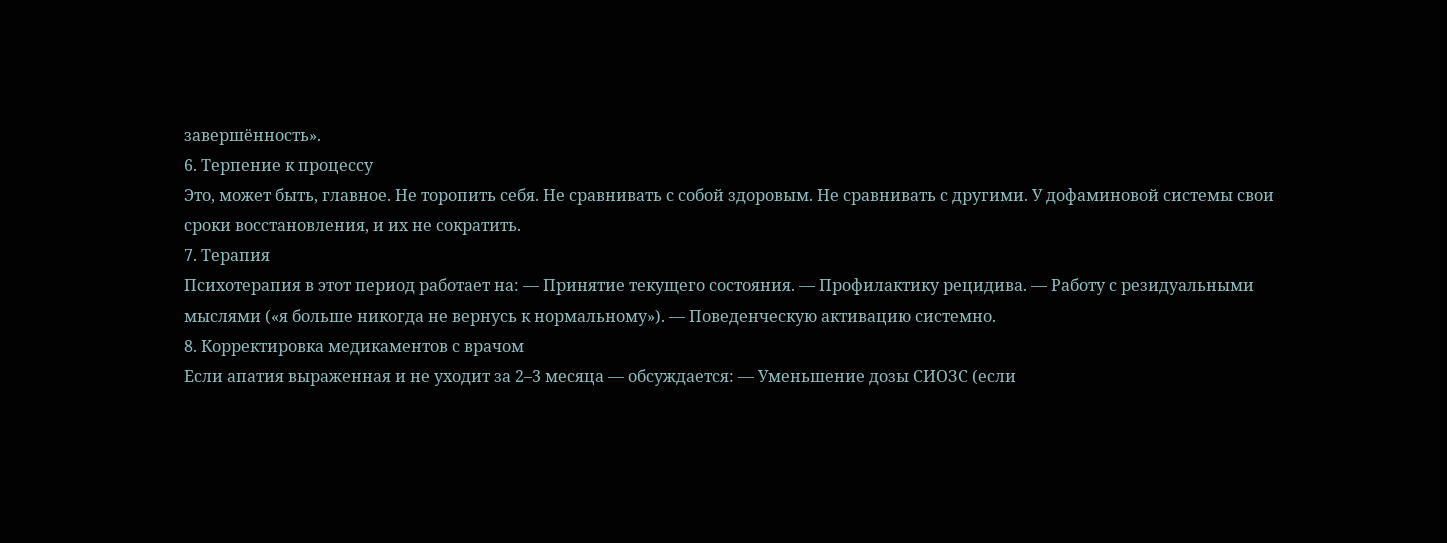завершённость».
6. Терпение к процессу
Это, может быть, главное. Не торопить себя. Не сравнивать с собой здоровым. Не сравнивать с другими. У дофаминовой системы свои сроки восстановления, и их не сократить.
7. Терапия
Психотерапия в этот период работает на: — Принятие текущего состояния. — Профилактику рецидива. — Работу с резидуальными мыслями («я больше никогда не вернусь к нормальному»). — Поведенческую активацию системно.
8. Корректировка медикаментов с врачом
Если апатия выраженная и не уходит за 2–3 месяца — обсуждается: — Уменьшение дозы СИОЗС (если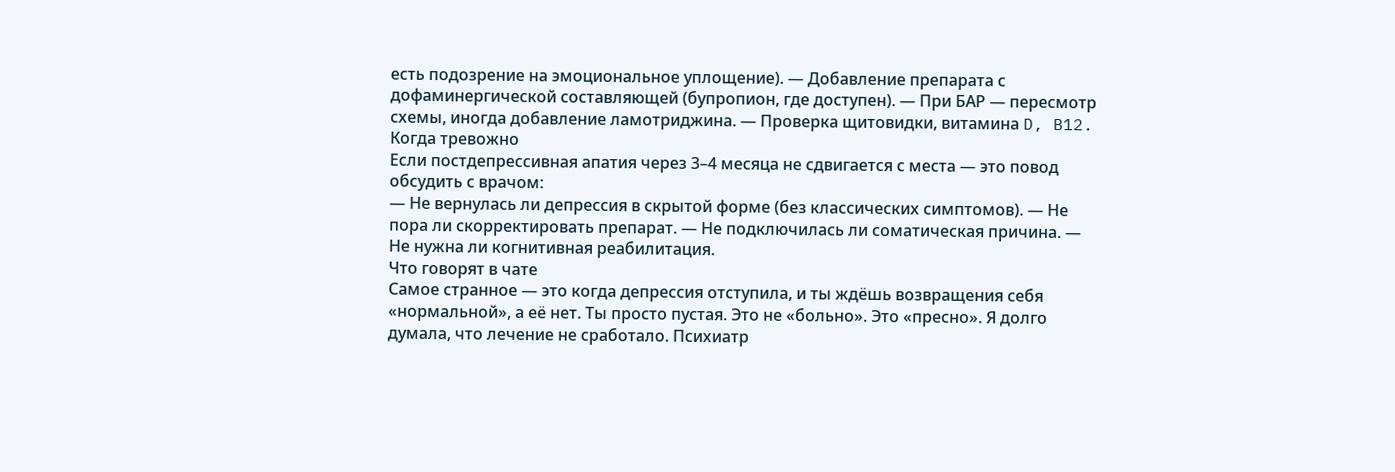есть подозрение на эмоциональное уплощение). — Добавление препарата с дофаминергической составляющей (бупропион, где доступен). — При БАР — пересмотр схемы, иногда добавление ламотриджина. — Проверка щитовидки, витамина D, B12.
Когда тревожно
Если постдепрессивная апатия через 3–4 месяца не сдвигается с места — это повод обсудить с врачом:
— Не вернулась ли депрессия в скрытой форме (без классических симптомов). — Не пора ли скорректировать препарат. — Не подключилась ли соматическая причина. — Не нужна ли когнитивная реабилитация.
Что говорят в чате
Самое странное — это когда депрессия отступила, и ты ждёшь возвращения себя «нормальной», а её нет. Ты просто пустая. Это не «больно». Это «пресно». Я долго думала, что лечение не сработало. Психиатр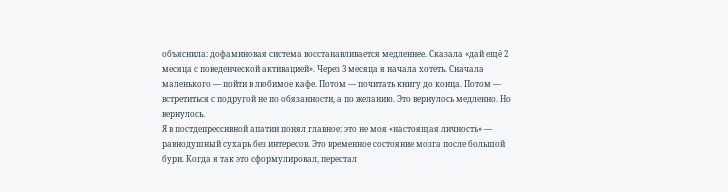объяснила: дофаминовая система восстанавливается медленнее. Сказала «дай ещё 2 месяца с поведенческой активацией». Через 3 месяца я начала хотеть. Сначала маленького — пойти в любимое кафе. Потом — почитать книгу до конца. Потом — встретиться с подругой не по обязанности, а по желанию. Это вернулось медленно. Но вернулось.
Я в постдепрессивной апатии понял главное: это не моя «настоящая личность» — равнодушный сухарь без интересов. Это временное состояние мозга после большой бури. Когда я так это сформулировал, перестал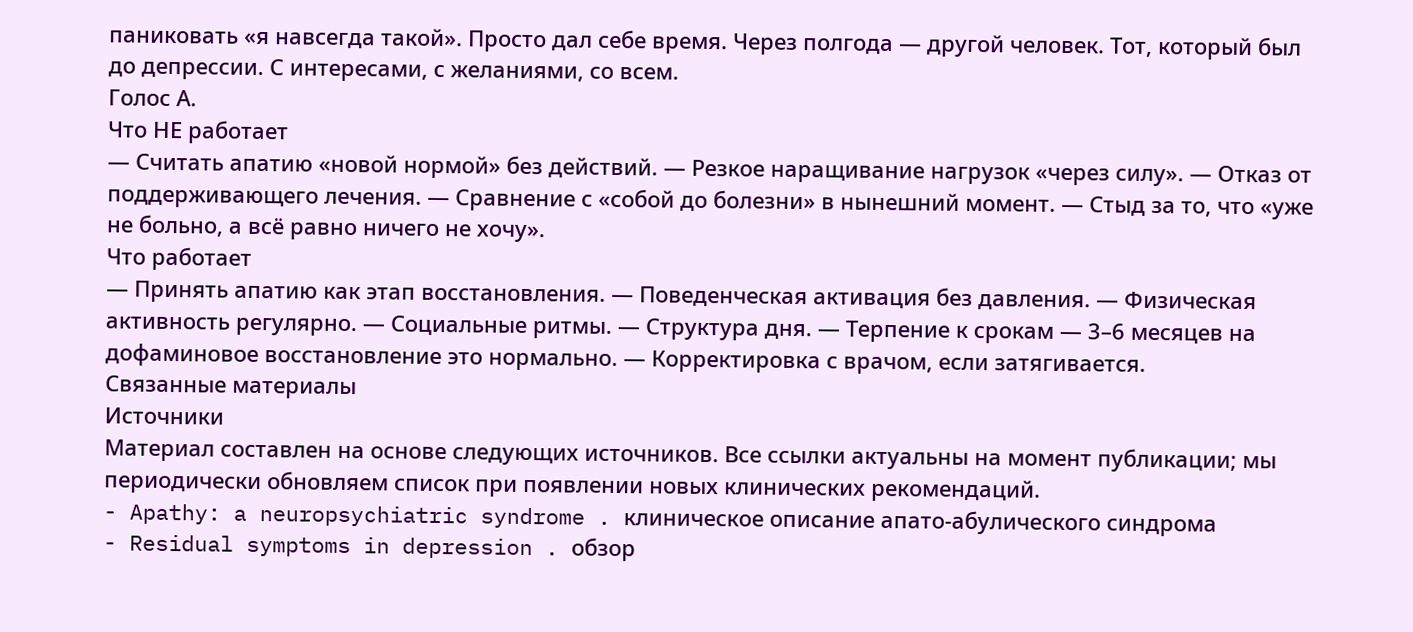паниковать «я навсегда такой». Просто дал себе время. Через полгода — другой человек. Тот, который был до депрессии. С интересами, с желаниями, со всем.
Голос А.
Что НЕ работает
— Считать апатию «новой нормой» без действий. — Резкое наращивание нагрузок «через силу». — Отказ от поддерживающего лечения. — Сравнение с «собой до болезни» в нынешний момент. — Стыд за то, что «уже не больно, а всё равно ничего не хочу».
Что работает
— Принять апатию как этап восстановления. — Поведенческая активация без давления. — Физическая активность регулярно. — Социальные ритмы. — Структура дня. — Терпение к срокам — 3–6 месяцев на дофаминовое восстановление это нормально. — Корректировка с врачом, если затягивается.
Связанные материалы
Источники
Материал составлен на основе следующих источников. Все ссылки актуальны на момент публикации; мы периодически обновляем список при появлении новых клинических рекомендаций.
- Apathy: a neuropsychiatric syndrome . клиническое описание апато-абулического синдрома
- Residual symptoms in depression . обзор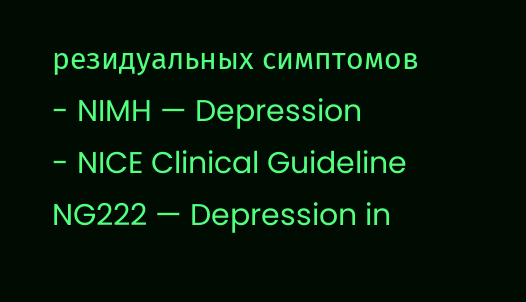резидуальных симптомов
- NIMH — Depression
- NICE Clinical Guideline NG222 — Depression in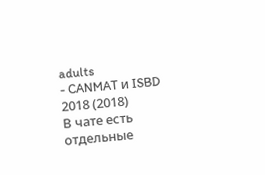adults
- CANMAT и ISBD 2018 (2018)
В чате есть отдельные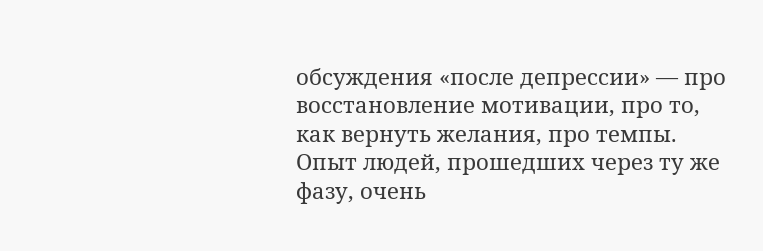обсуждения «после депрессии» — про восстановление мотивации, про то, как вернуть желания, про темпы. Опыт людей, прошедших через ту же фазу, очень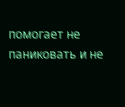помогает не паниковать и не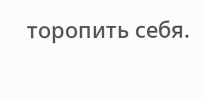торопить себя.